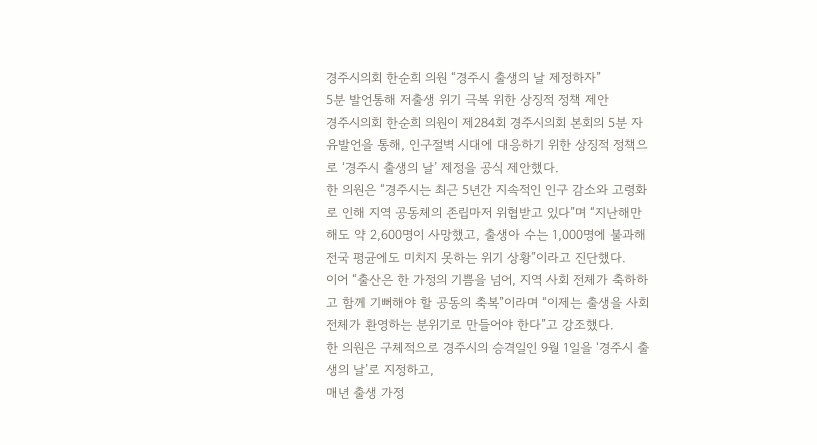경주시의회 한순희 의원 “경주시 출생의 날 제정하자”
5분 발언통해 저출생 위기 극복 위한 상징적 정책 제안
경주시의회 한순희 의원이 제284회 경주시의회 본회의 5분 자유발언을 통해, 인구절벽 시대에 대응하기 위한 상징적 정책으로 ‘경주시 출생의 날’ 제정을 공식 제안했다.
한 의원은 “경주시는 최근 5년간 지속적인 인구 감소와 고령화로 인해 지역 공동체의 존립마저 위협받고 있다”며 “지난해만 해도 약 2,600명이 사망했고, 출생아 수는 1,000명에 불과해 전국 평균에도 미치지 못하는 위기 상황”이라고 진단했다.
이어 “출산은 한 가정의 기쁨을 넘어, 지역 사회 전체가 축하하고 함께 기뻐해야 할 공동의 축복”이라며 “이제는 출생을 사회 전체가 환영하는 분위기로 만들어야 한다”고 강조했다.
한 의원은 구체적으로 경주시의 승격일인 9월 1일을 ‘경주시 출생의 날’로 지정하고,
매년 출생 가정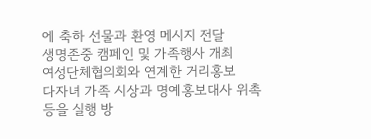에 축하 선물과 환영 메시지 전달
생명존중 캠페인 및 가족행사 개최
여성단체협의회와 연계한 거리홍보
다자녀 가족 시상과 명예홍보대사 위촉 등을 실행 방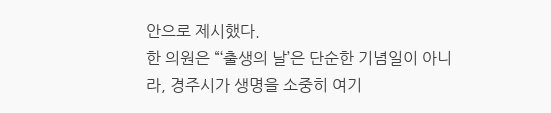안으로 제시했다.
한 의원은 “‘출생의 날’은 단순한 기념일이 아니라, 경주시가 생명을 소중히 여기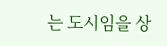는 도시임을 상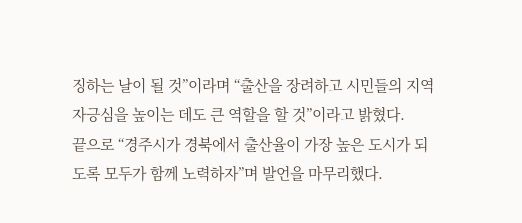징하는 날이 될 것”이라며 “출산을 장려하고 시민들의 지역 자긍심을 높이는 데도 큰 역할을 할 것”이라고 밝혔다.
끝으로 “경주시가 경북에서 출산율이 가장 높은 도시가 되도록 모두가 함께 노력하자”며 발언을 마무리했다.